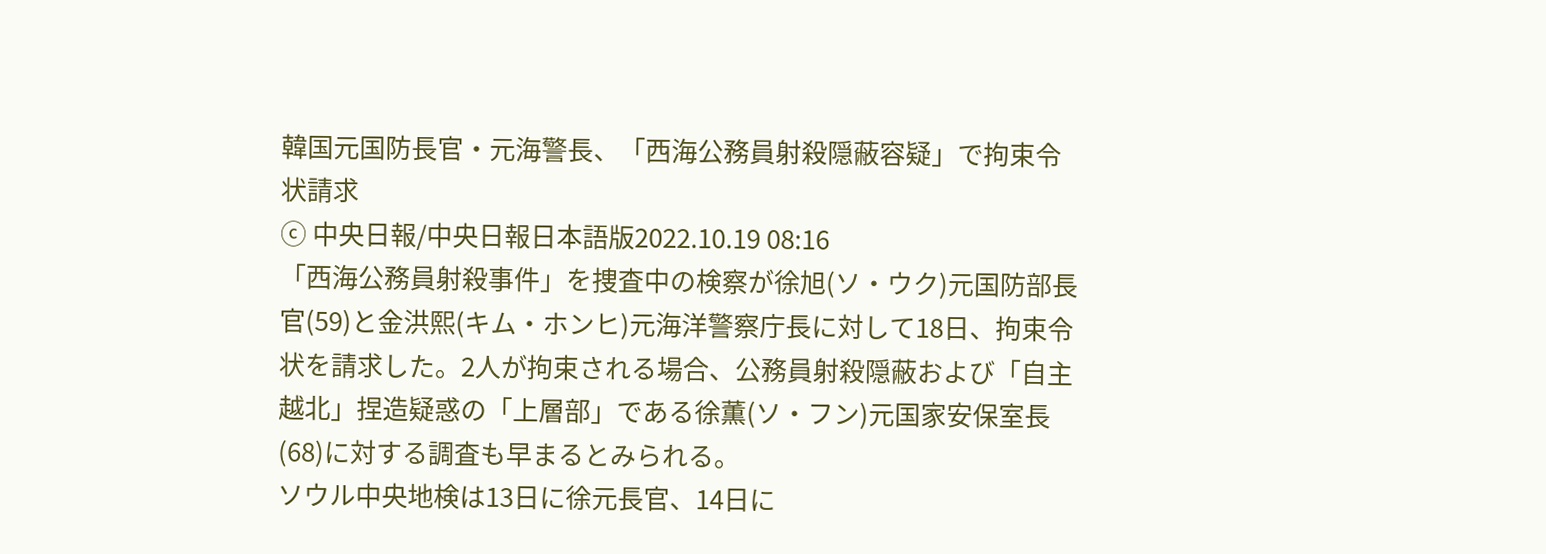韓国元国防長官・元海警長、「西海公務員射殺隠蔽容疑」で拘束令状請求
ⓒ 中央日報/中央日報日本語版2022.10.19 08:16
「西海公務員射殺事件」を捜査中の検察が徐旭(ソ・ウク)元国防部長官(59)と金洪熙(キム・ホンヒ)元海洋警察庁長に対して18日、拘束令状を請求した。2人が拘束される場合、公務員射殺隠蔽および「自主越北」捏造疑惑の「上層部」である徐薫(ソ・フン)元国家安保室長(68)に対する調査も早まるとみられる。
ソウル中央地検は13日に徐元長官、14日に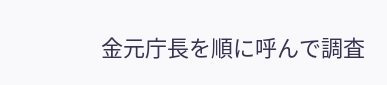金元庁長を順に呼んで調査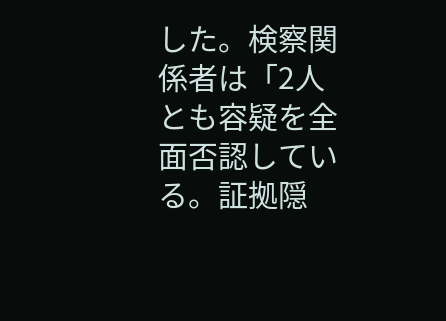した。検察関係者は「2人とも容疑を全面否認している。証拠隠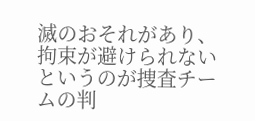滅のおそれがあり、拘束が避けられないというのが捜査チームの判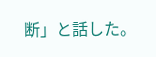断」と話した。